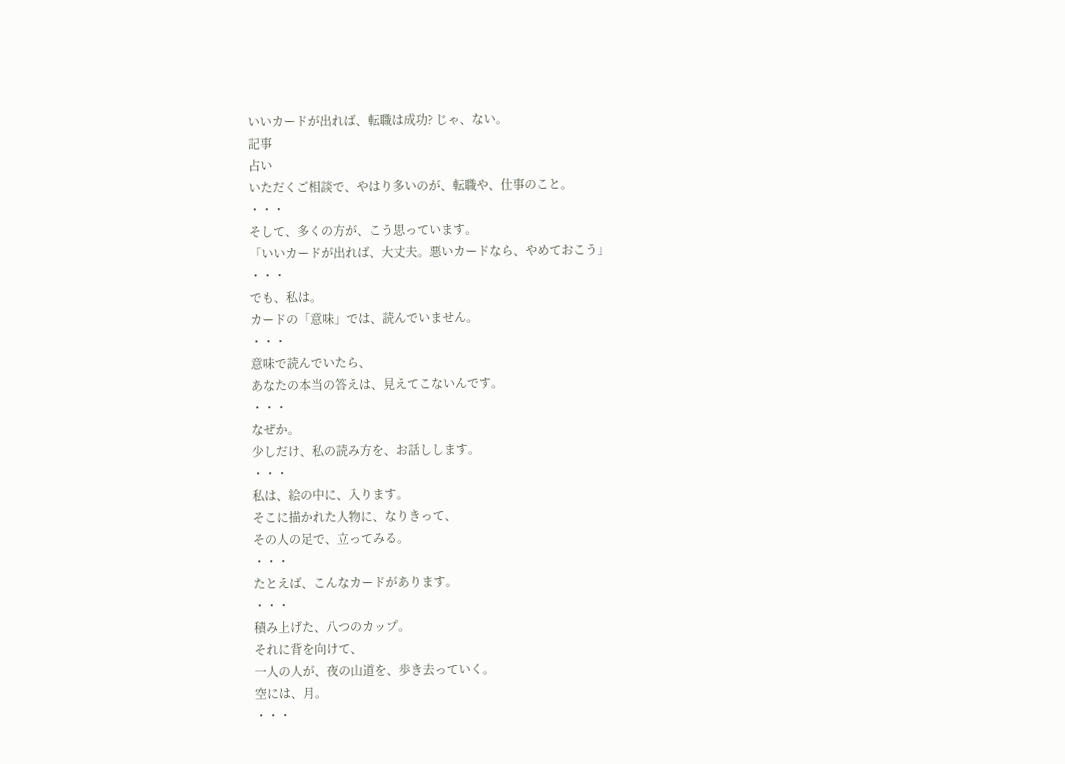いいカードが出れば、転職は成功? じゃ、ない。
記事
占い
いただくご相談で、やはり多いのが、転職や、仕事のこと。
・・・
そして、多くの方が、こう思っています。
「いいカードが出れば、大丈夫。悪いカードなら、やめておこう」
・・・
でも、私は。
カードの「意味」では、読んでいません。
・・・
意味で読んでいたら、
あなたの本当の答えは、見えてこないんです。
・・・
なぜか。
少しだけ、私の読み方を、お話しします。
・・・
私は、絵の中に、入ります。
そこに描かれた人物に、なりきって、
その人の足で、立ってみる。
・・・
たとえば、こんなカードがあります。
・・・
積み上げた、八つのカップ。
それに背を向けて、
一人の人が、夜の山道を、歩き去っていく。
空には、月。
・・・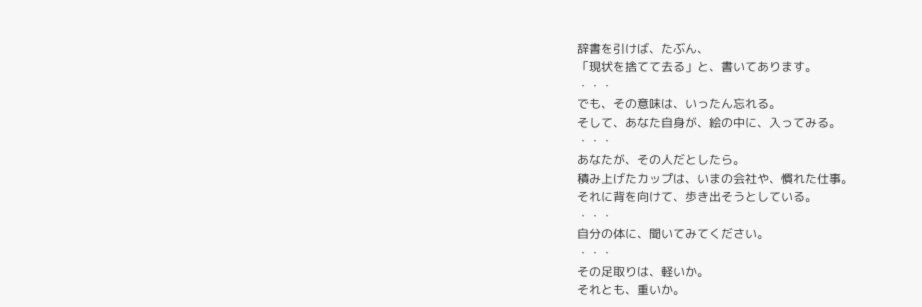辞書を引けば、たぶん、
「現状を捨てて去る」と、書いてあります。
・・・
でも、その意味は、いったん忘れる。
そして、あなた自身が、絵の中に、入ってみる。
・・・
あなたが、その人だとしたら。
積み上げたカップは、いまの会社や、慣れた仕事。
それに背を向けて、歩き出そうとしている。
・・・
自分の体に、聞いてみてください。
・・・
その足取りは、軽いか。
それとも、重いか。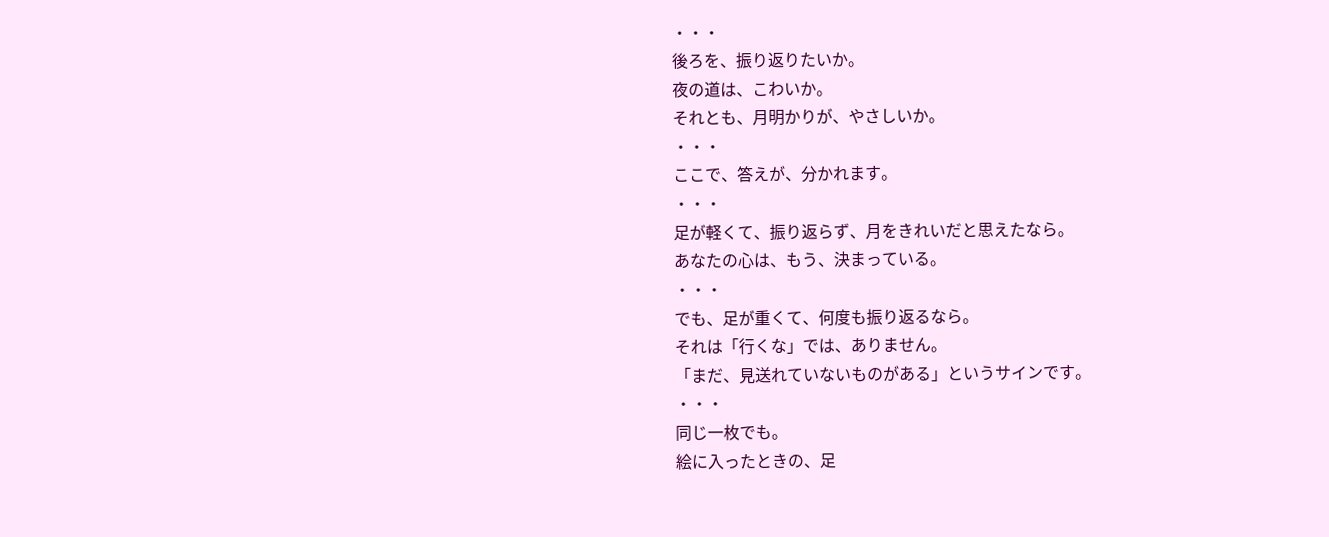・・・
後ろを、振り返りたいか。
夜の道は、こわいか。
それとも、月明かりが、やさしいか。
・・・
ここで、答えが、分かれます。
・・・
足が軽くて、振り返らず、月をきれいだと思えたなら。
あなたの心は、もう、決まっている。
・・・
でも、足が重くて、何度も振り返るなら。
それは「行くな」では、ありません。
「まだ、見送れていないものがある」というサインです。
・・・
同じ一枚でも。
絵に入ったときの、足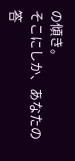の傾き。
そこにしか、あなたの答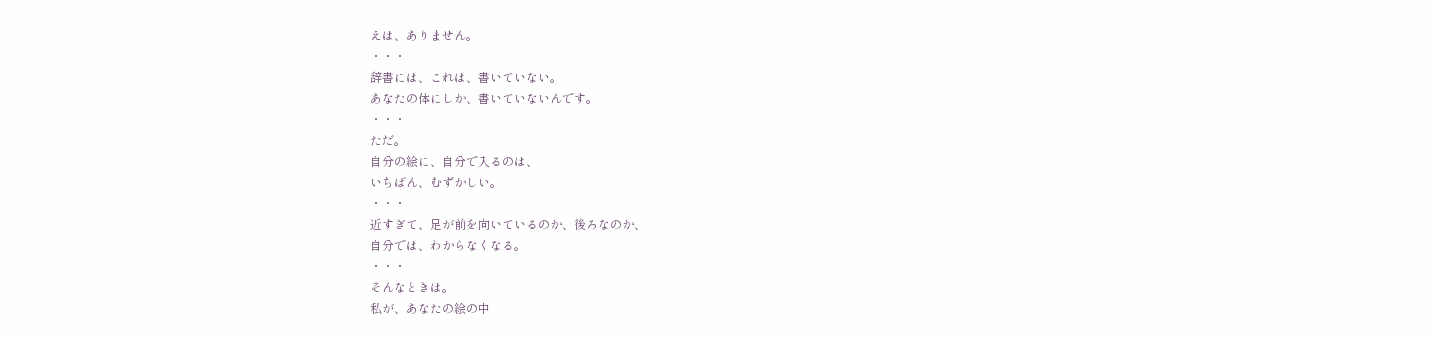えは、ありません。
・・・
辞書には、これは、書いていない。
あなたの体にしか、書いていないんです。
・・・
ただ。
自分の絵に、自分で入るのは、
いちばん、むずかしい。
・・・
近すぎて、足が前を向いているのか、後ろなのか、
自分では、わからなくなる。
・・・
そんなときは。
私が、あなたの絵の中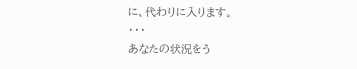に、代わりに入ります。
・・・
あなたの状況をう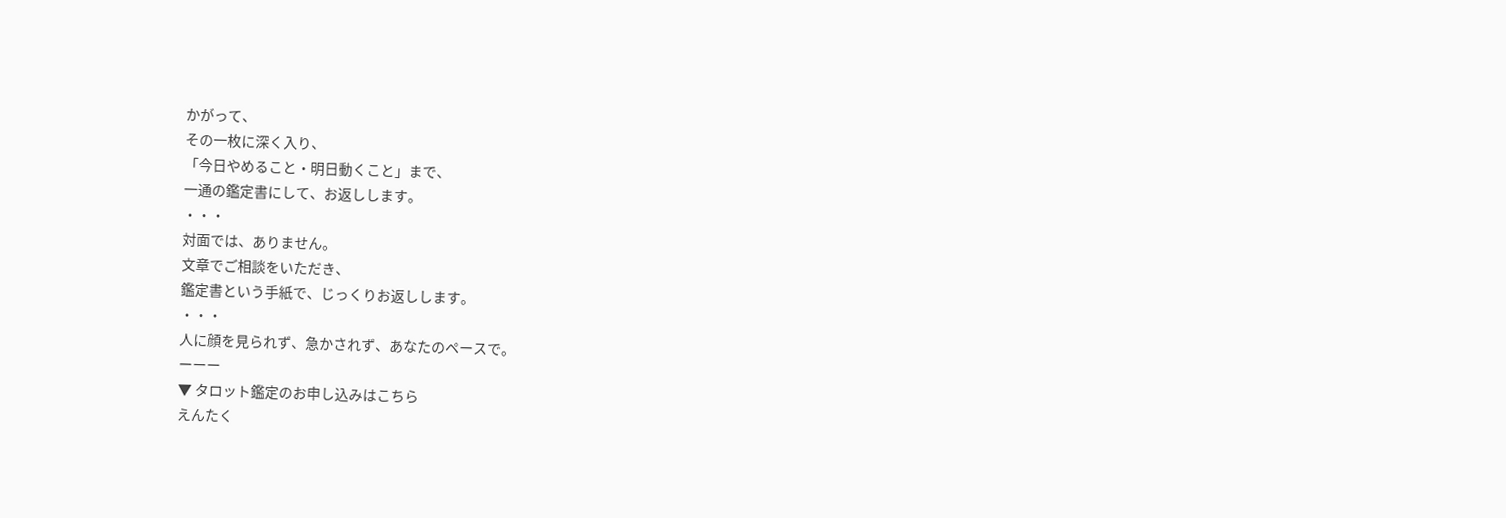かがって、
その一枚に深く入り、
「今日やめること・明日動くこと」まで、
一通の鑑定書にして、お返しします。
・・・
対面では、ありません。
文章でご相談をいただき、
鑑定書という手紙で、じっくりお返しします。
・・・
人に顔を見られず、急かされず、あなたのペースで。
ーーー
▼ タロット鑑定のお申し込みはこちら
えんたく